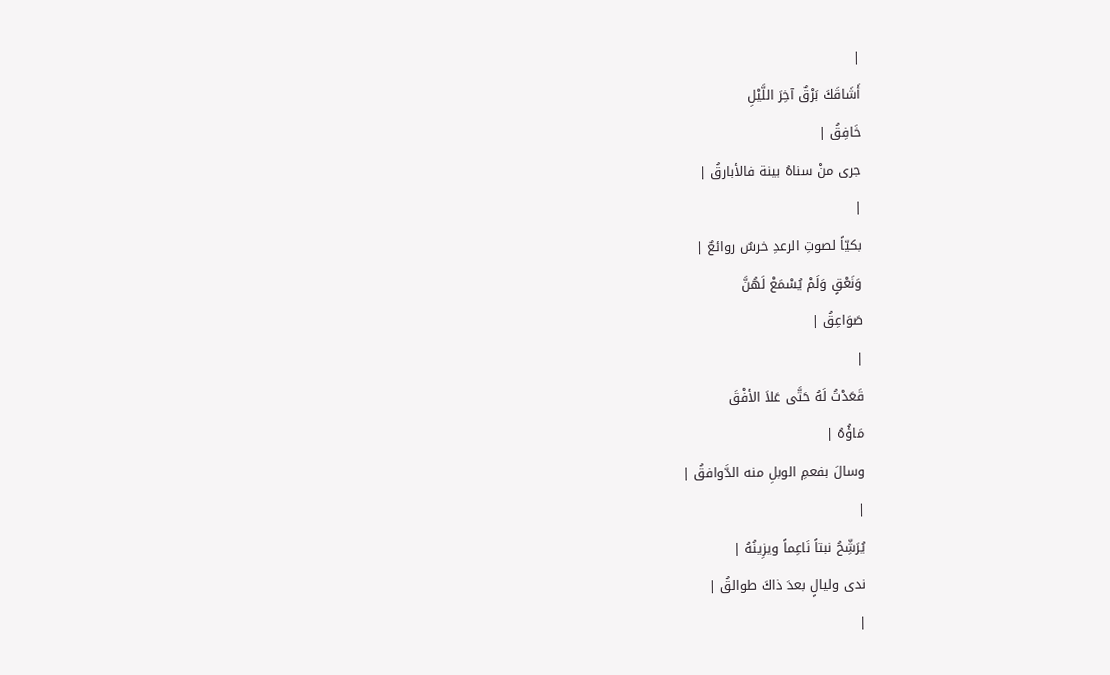|
أَشَاقَكَ بَرْقٌ آخِرَ اللَّيْلِ
خَافِقُ |
جرى منْ سناهُ بينة فالأبارقُ |
|
بكيّاً لصوتِ الرعدِ خرسٌ روائعٌ |
وَنَعْقٍ وَلَمْ يُسْمَعْ لَهُنَّ
صَوَاعِقُ |
|
قَعَدْتُ لَهُ حَتَّى عَلاَ الأفْقَ
مَاؤُهُ |
وسالَ بفعمِ الوبلِ منه الدَّوافقُ |
|
يُرَشِّحُ نبتاً نَاعِماً ويزِينُهُ |
ندى وليالٍ بعدَ ذاكَ طوالقُ |
|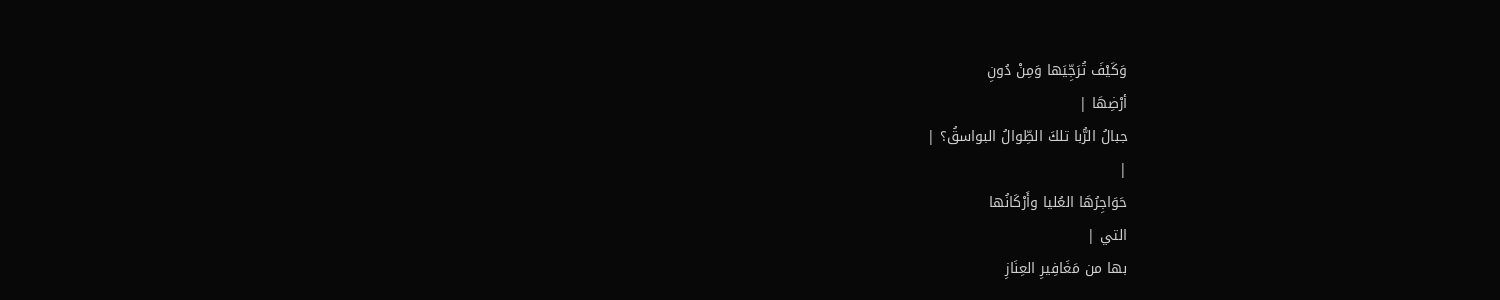وَكَيْفَ تُرَجِّيَها وَمِنْ دُونِ
أرْضِهَا |
جبالُ الرُّبا تلكَ الطِّوالُ البواسقُ؟ |
|
حَوَاجِرُهَا العُليا وأَرْكَانُها
التي |
بها من مَغَافِيرِ العِنَازِ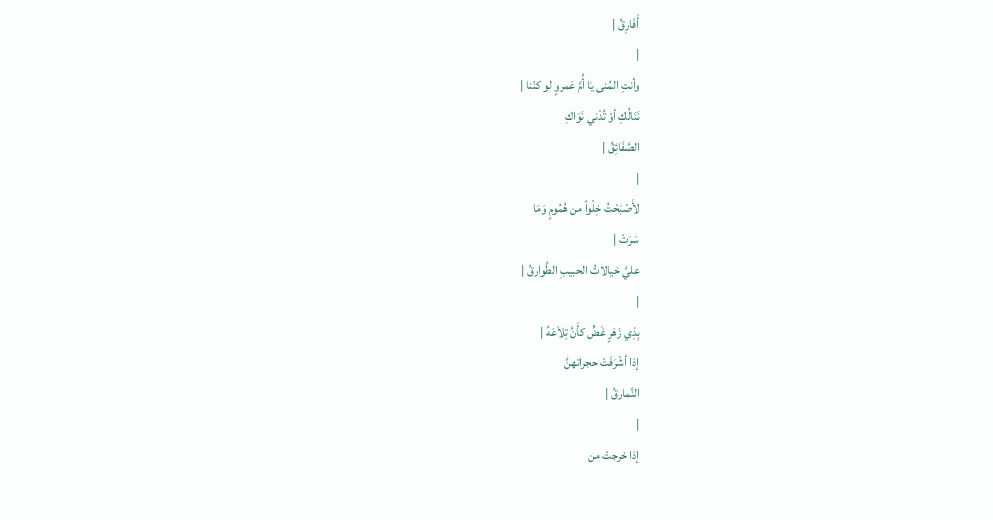أَفَارِقُ |
|
وأنتِ المُنى يَا أُمَّ عَمروٍ لو کنّنا |
نَنَالُكِ أوْ تُدْني نَوَاكِ
الصَّفَائِقُ |
|
لأَصْبَحْتُ خِلْواً من هُمُومٍ وَمَا
سَرَتْ |
عليَّ خيالاتُ الحبيبِ الطَّوارقُ |
|
بِذِي زَهَرٍ غَضٍّ كأَنَّ تِلاَعَهُ |
إذا أشْرَفَتْ حجراتهنَّ
النَّمارقُ |
|
إذا خرجتْ من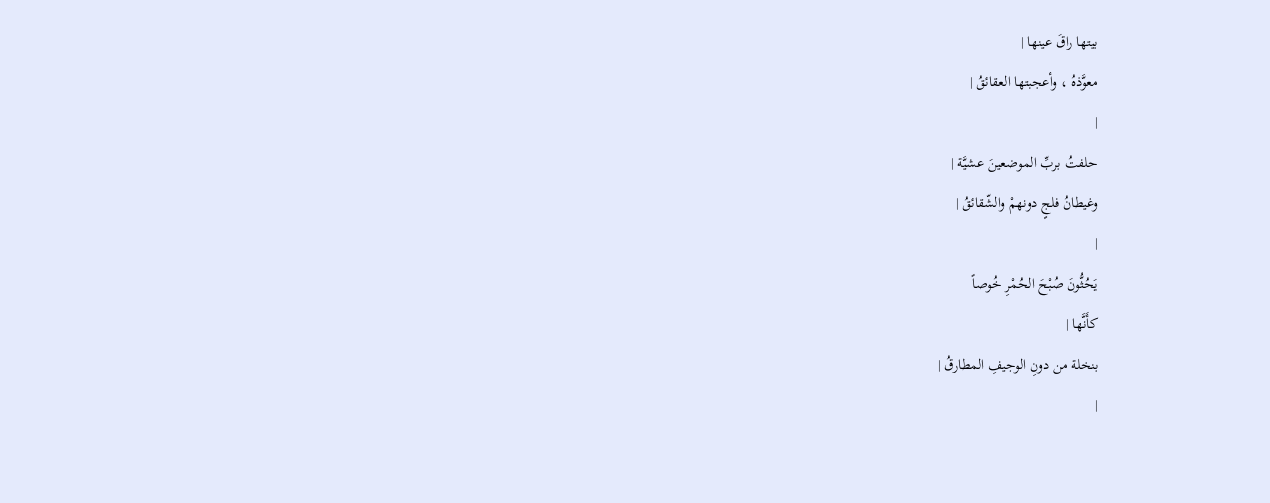بيتها راقَ عينها |
معوَّذهُ ، وأعجبتها العقائقُ |
|
حلفتُ بربِّ الموضعينَ عشيَّة |
وغيطانُ فلجٍ دونهمْ والشّقائقُ |
|
يَحُثُّونَ صُبْحَ الحُمْرِ خُوصاً
كأَنَّها |
بنخلة من دونِ الوجيفِ المطارقُ |
|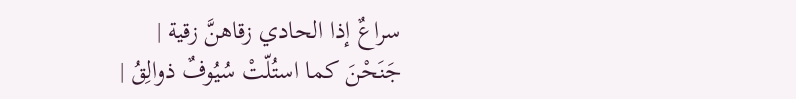سراعٌ إذا الحادي زقاهنَّ زقية |
جَنَحْنَ كما استُلّتْ سُيُوفٌ ذوالِقُ |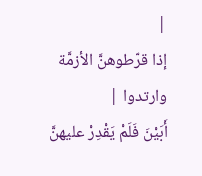|
إذا قرّطوهنَّ الأزمَّة وارتدوا |
أَبَيْنَ فَلَمْ يَقْدِرْ عليهنَّ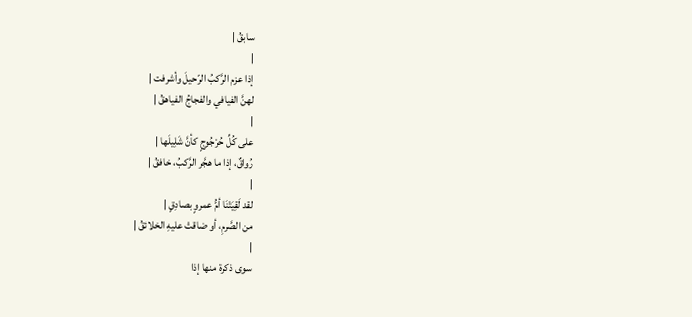سابقُ |
|
إذا عزم الرَّكبُ الرّحيلَ وأشرفت |
لهنَّ الفيافي والفجاجُ الفياهقُ |
|
على كُلِّ حُرْجُوجٍ كأنَّ شَلِيلَها |
رُواقٌ، إذا ما هجَّر الرَّكبُ، خافقُ |
|
لقد لَقِيَتْنَا أمُّ عمروٍ بصادِقٍ |
من الصَّرمِ، أو ضاقتْ عليهِ الخلائقُ |
|
سوى ذكرة منها إذا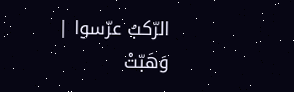الرّكبُ عرّسوا |
وَهَبّتْ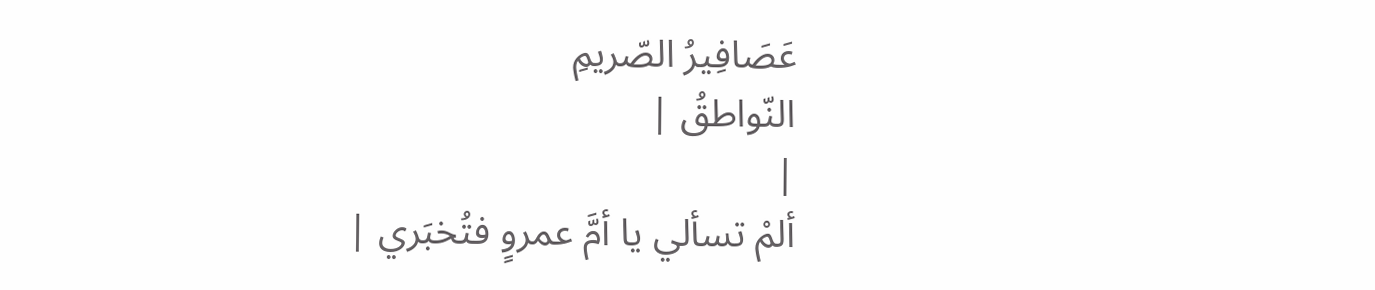عَصَافِيرُ الصّريمِ
النّواطقُ |
|
ألمْ تسألي يا أمَّ عمروٍ فتُخبَري |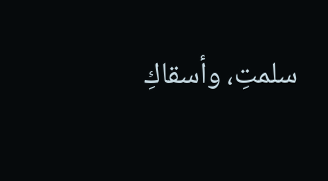سلمتِ، وأسقاكِ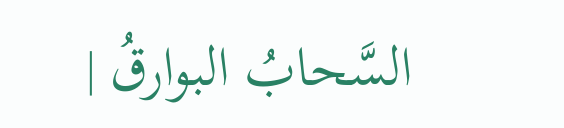السَّحابُ البوارقُ |